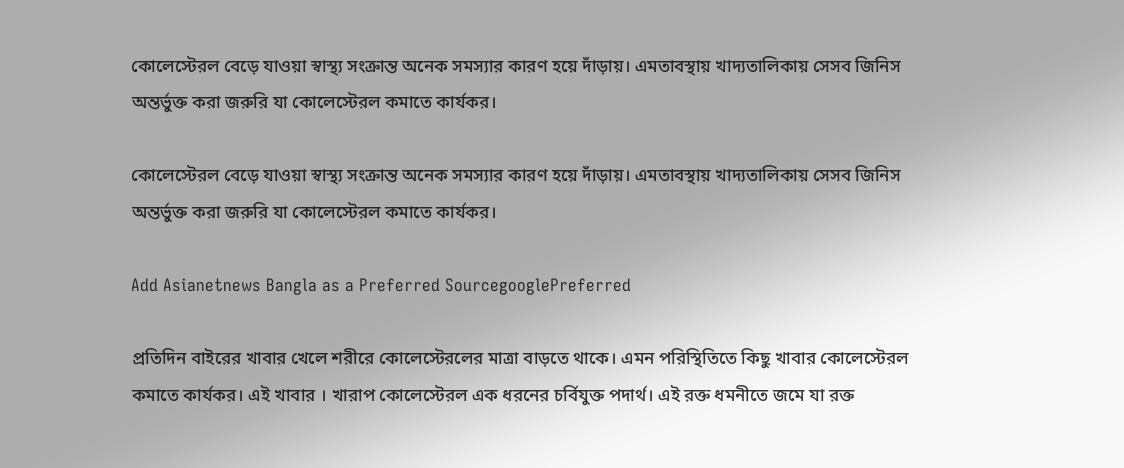কোলেস্টেরল বেড়ে যাওয়া স্বাস্থ্য সংক্রান্ত অনেক সমস্যার কারণ হয়ে দাঁড়ায়। এমতাবস্থায় খাদ্যতালিকায় সেসব জিনিস অন্তর্ভুক্ত করা জরুরি যা কোলেস্টেরল কমাতে কার্যকর।

কোলেস্টেরল বেড়ে যাওয়া স্বাস্থ্য সংক্রান্ত অনেক সমস্যার কারণ হয়ে দাঁড়ায়। এমতাবস্থায় খাদ্যতালিকায় সেসব জিনিস অন্তর্ভুক্ত করা জরুরি যা কোলেস্টেরল কমাতে কার্যকর।

Add Asianetnews Bangla as a Preferred SourcegooglePreferred

প্রতিদিন বাইরের খাবার খেলে শরীরে কোলেস্টেরলের মাত্রা বাড়তে থাকে। এমন পরিস্থিতিতে কিছু খাবার কোলেস্টেরল কমাতে কার্যকর। এই খাবার । খারাপ কোলেস্টেরল এক ধরনের চর্বিযুক্ত পদার্থ। এই রক্ত ধমনীতে জমে যা রক্ত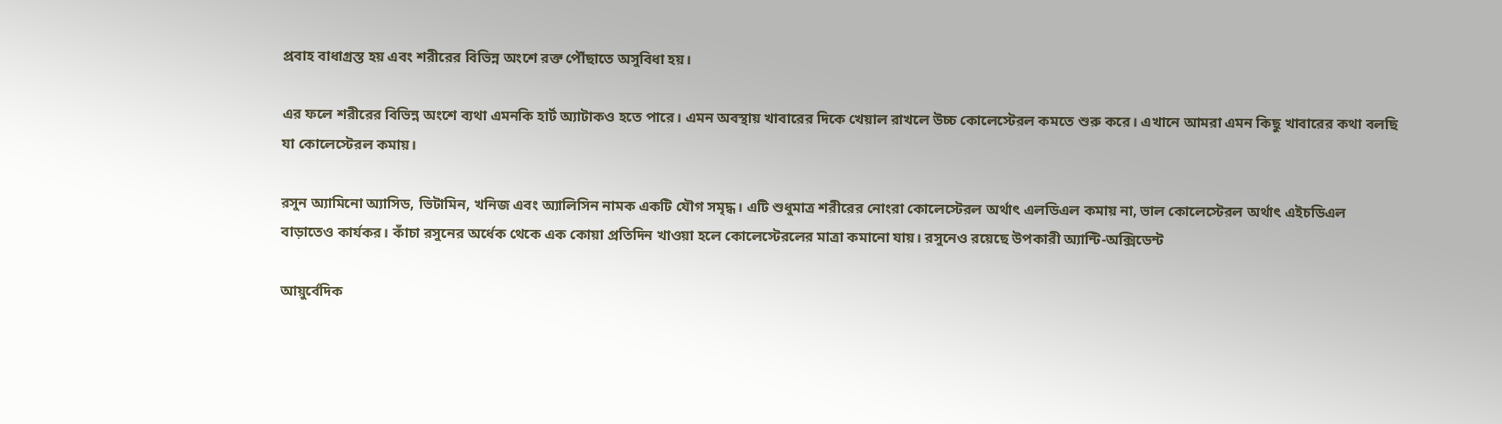প্রবাহ বাধাগ্রস্ত হয় এবং শরীরের বিভিন্ন অংশে রক্ত পৌঁছাতে অসুবিধা হয়।

এর ফলে শরীরের বিভিন্ন অংশে ব্যথা এমনকি হার্ট অ্যাটাকও হতে পারে। এমন অবস্থায় খাবারের দিকে খেয়াল রাখলে উচ্চ কোলেস্টেরল কমতে শুরু করে। এখানে আমরা এমন কিছু খাবারের কথা বলছি যা কোলেস্টেরল কমায়।

রসুন অ্যামিনো অ্যাসিড, ভিটামিন, খনিজ এবং অ্যালিসিন নামক একটি যৌগ সমৃদ্ধ। এটি শুধুমাত্র শরীরের নোংরা কোলেস্টেরল অর্থাৎ এলডিএল কমায় না, ভাল কোলেস্টেরল অর্থাৎ এইচডিএল বাড়াতেও কার্যকর। কাঁচা রসুনের অর্ধেক থেকে এক কোয়া প্রতিদিন খাওয়া হলে কোলেস্টেরলের মাত্রা কমানো যায়। রসুনেও রয়েছে উপকারী অ্যান্টি-অক্সিডেন্ট

আয়ুর্বেদিক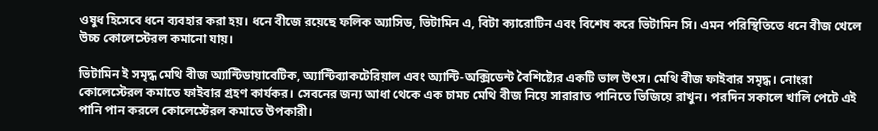ওষুধ হিসেবে ধনে ব্যবহার করা হয়। ধনে বীজে রয়েছে ফলিক অ্যাসিড, ভিটামিন এ, বিটা ক্যারোটিন এবং বিশেষ করে ভিটামিন সি। এমন পরিস্থিতিতে ধনে বীজ খেলে উচ্চ কোলেস্টেরল কমানো যায়।

ভিটামিন ই সমৃদ্ধ মেথি বীজ অ্যান্টিডায়াবেটিক, অ্যান্টিব্যাকটেরিয়াল এবং অ্যান্টি-অক্সিডেন্ট বৈশিষ্ট্যের একটি ভাল উৎস। মেথি বীজ ফাইবার সমৃদ্ধ। নোংরা কোলেস্টেরল কমাতে ফাইবার গ্রহণ কার্যকর। সেবনের জন্য আধা থেকে এক চামচ মেথি বীজ নিয়ে সারারাত পানিতে ভিজিয়ে রাখুন। পরদিন সকালে খালি পেটে এই পানি পান করলে কোলেস্টেরল কমাতে উপকারী।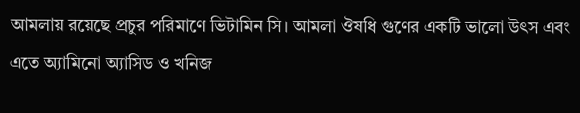আমলায় রয়েছে প্রচুর পরিমাণে ভিটামিন সি। আমলা ঔষধি গুণের একটি ভালো উৎস এবং এতে অ্যামিনো অ্যাসিড ও খনিজ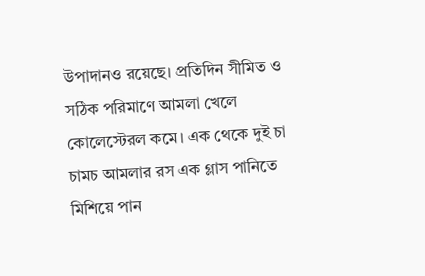উপাদানও রয়েছে। প্রতিদিন সীমিত ও সঠিক পরিমাণে আমলা খেলে কোলেস্টেরল কমে। এক থেকে দুই চা চামচ আমলার রস এক গ্লাস পানিতে মিশিয়ে পান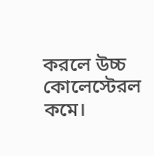করলে উচ্চ কোলেস্টেরল কমে।